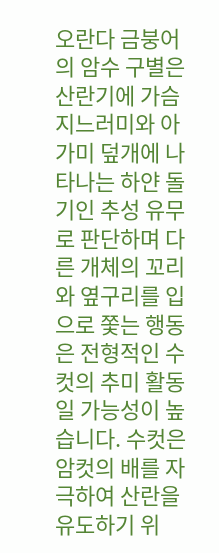오란다 금붕어의 암수 구별은 산란기에 가슴지느러미와 아가미 덮개에 나타나는 하얀 돌기인 추성 유무로 판단하며 다른 개체의 꼬리와 옆구리를 입으로 쫓는 행동은 전형적인 수컷의 추미 활동일 가능성이 높습니다. 수컷은 암컷의 배를 자극하여 산란을 유도하기 위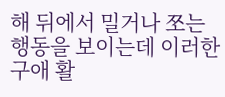해 뒤에서 밀거나 쪼는 행동을 보이는데 이러한 구애 활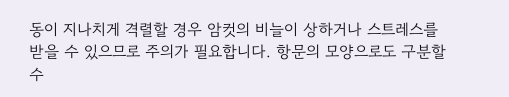동이 지나치게 격렬할 경우 암컷의 비늘이 상하거나 스트레스를 받을 수 있으므로 주의가 필요합니다. 항문의 모양으로도 구분할 수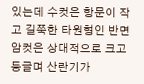있는데 수컷은 항문이 작고 길쭉한 타원형인 반면 암컷은 상대적으로 크고 둥글며 산란기가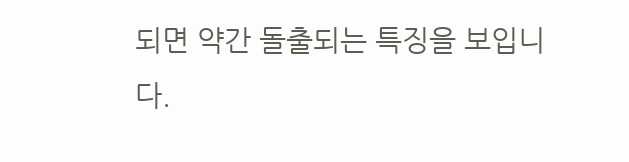되면 약간 돌출되는 특징을 보입니다.